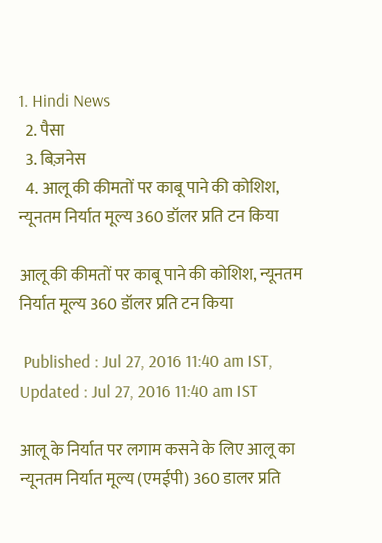1. Hindi News
  2. पैसा
  3. बिज़नेस
  4. आलू की कीमतों पर काबू पाने की कोशिश, न्यूनतम निर्यात मूल्य 360 डॉलर प्रति टन किया

आलू की कीमतों पर काबू पाने की कोशिश, न्यूनतम निर्यात मूल्य 360 डॉलर प्रति टन किया

 Published : Jul 27, 2016 11:40 am IST,  Updated : Jul 27, 2016 11:40 am IST

आलू के निर्यात पर लगाम कसने के लिए आलू का न्यूनतम निर्यात मूल्य (एमईपी) 360 डालर प्रति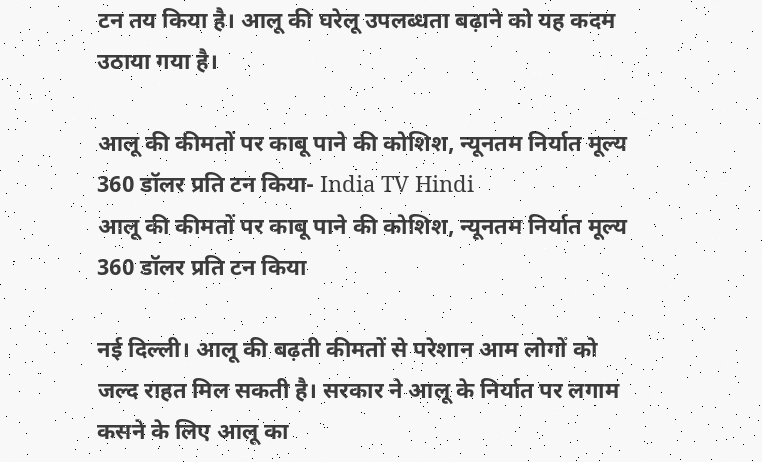टन तय किया है। आलू की घरेलू उपलब्धता बढ़ाने को यह कदम उठाया गया है।

आलू की कीमतों पर काबू पाने की कोशिश, न्यूनतम निर्यात मूल्य 360 डॉलर प्रति टन किया- India TV Hindi
आलू की कीमतों पर काबू पाने की कोशिश, न्यूनतम निर्यात मूल्य 360 डॉलर प्रति टन किया

नई दिल्‍ली। आलू की बढ़ती कीमतों से परेशान आम लोगों को जल्‍द राहत मिल सकती है। सरकार ने आलू के निर्यात पर लगाम कसने के लिए आलू का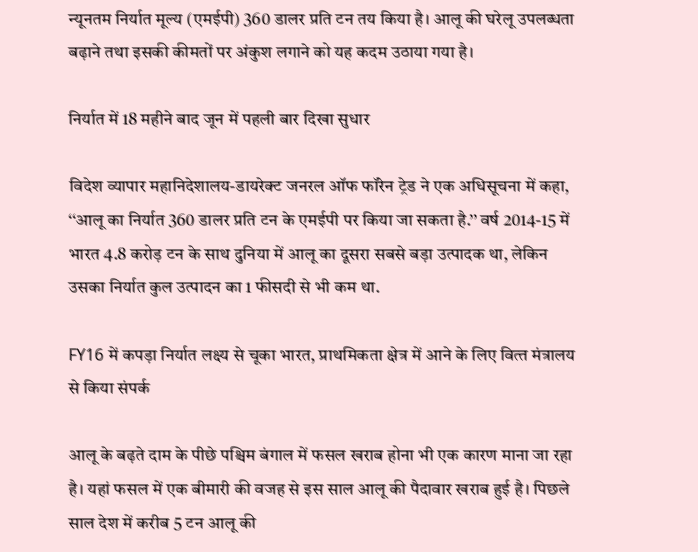न्यूनतम निर्यात मूल्य (एमईपी) 360 डालर प्रति टन तय किया है। आलू की घरेलू उपलब्धता बढ़ाने तथा इसकी कीमतों पर अंकुश लगाने को यह कदम उठाया गया है।

निर्यात में 18 महीने बाद जून में पहली बार दिखा सुधार

विदेश व्यापार महानिदेशालय-डायरेक्ट जनरल ऑफ फॉरेन ट्रेड ने एक अधिसूचना में कहा, ‘‘आलू का निर्यात 360 डालर प्रति टन के एमईपी पर किया जा सकता है.’’ वर्ष 2014-15 में भारत 4.8 करोड़ टन के साथ दुनिया में आलू का दूसरा सबसे बड़ा उत्पादक था, लेकिन उसका निर्यात कुल उत्पादन का 1 फीसदी से भी कम था.

FY16 में कपड़ा निर्यात लक्ष्‍य से चूका भारत, प्राथमिकता क्षेत्र में आने के लिए वित्‍त मंत्रालय से किया संपर्क

आलू के बढ़ते दाम के पीछे पश्चिम बंगाल में फसल खराब होना भी एक कारण माना जा रहा है। यहां फसल में एक बीमारी की वजह से इस साल आलू की पैदावार खराब हुई है। पिछले साल देश में करीब 5 टन आलू की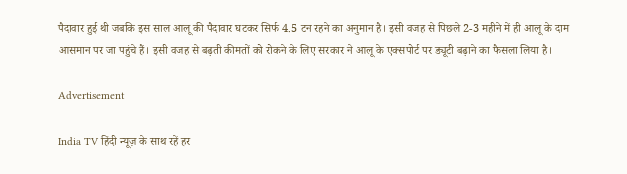पैदावार हुई थी जबकि इस साल आलू की पैदावार घटकर सिर्फ 4.5 टन रहने का अनुमान है। इसी वजह से पिछले 2-3 महीने में ही आलू के दाम आसमान पर जा पहुंचे हैं। इसी वजह से बढ़ती कीमतों को रोकने के लिए सरकार ने आलू के एक्सपोर्ट पर ड्यूटी बढ़ाने का फैसला लिया है।

Advertisement

India TV हिंदी न्यूज़ के साथ रहें हर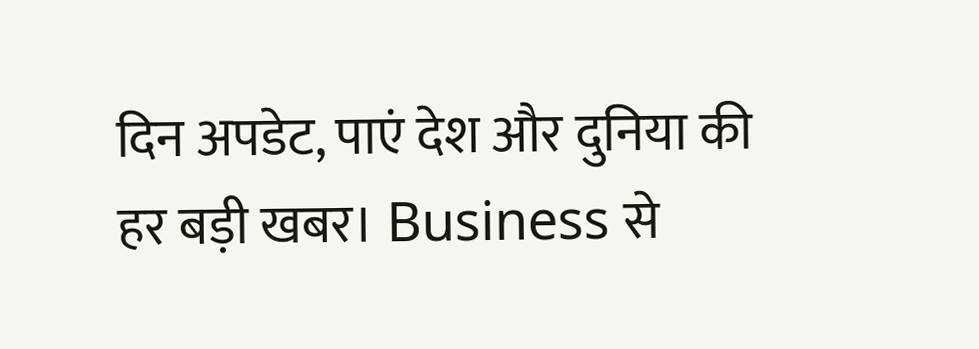दिन अपडेट, पाएं देश और दुनिया की हर बड़ी खबर। Business से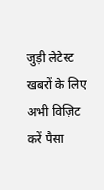जुड़ी लेटेस्ट खबरों के लिए अभी विज़िट करें पैसा